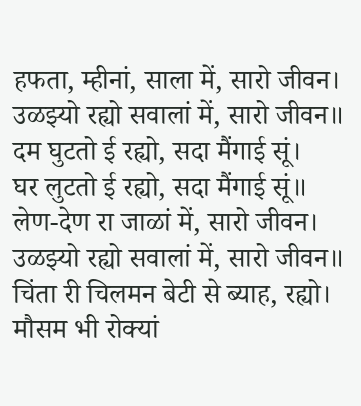हफता, म्हीनां, साला में, सारो जीवन।
उळझ्यो रह्यो सवालां में, सारो जीवन॥
दम घुटतो ई रह्यो, सदा मैंगाई सूं।
घर लुटतो ई रह्यो, सदा मैंगाई सूं॥
लेण-देण रा जाळां में, सारो जीवन।
उळझ्यो रह्यो सवालां में, सारो जीवन॥
चिंता री चिलमन बेटी से ब्याह, रह्यो।
मौसम भी रोक्यां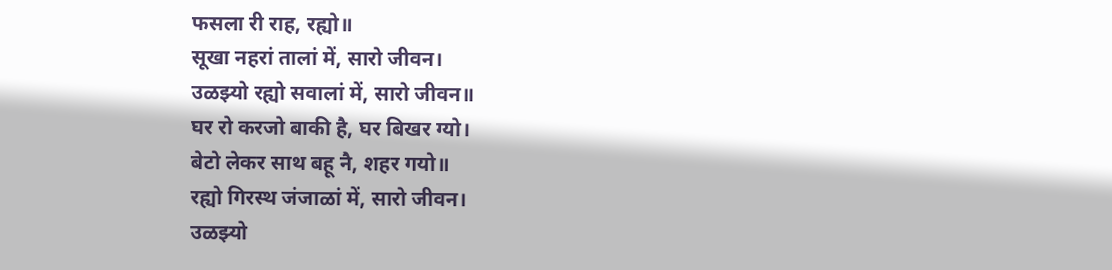फसला री राह, रह्यो॥
सूखा नहरां तालां में, सारो जीवन।
उळझ्यो रह्यो सवालां में, सारो जीवन॥
घर रो करजो बाकी है, घर बिखर ग्यो।
बेटो लेकर साथ बहू नै, शहर गयो॥
रह्यो गिरस्थ जंजाळां में, सारो जीवन।
उळझ्यो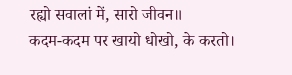रह्यो सवालां में, सारो जीवन॥
कदम-कदम पर खायो धोखो, के करतो।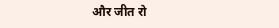और जीत रो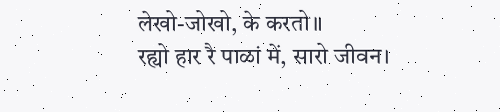लेखो-जोखो, के करतो॥
रह्यो हार रै पाळां में, सारो जीवन।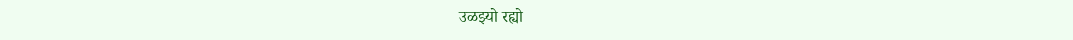उळझ्यो रह्यो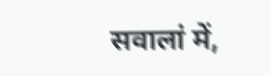सवालां में,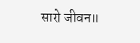सारो जीवन॥